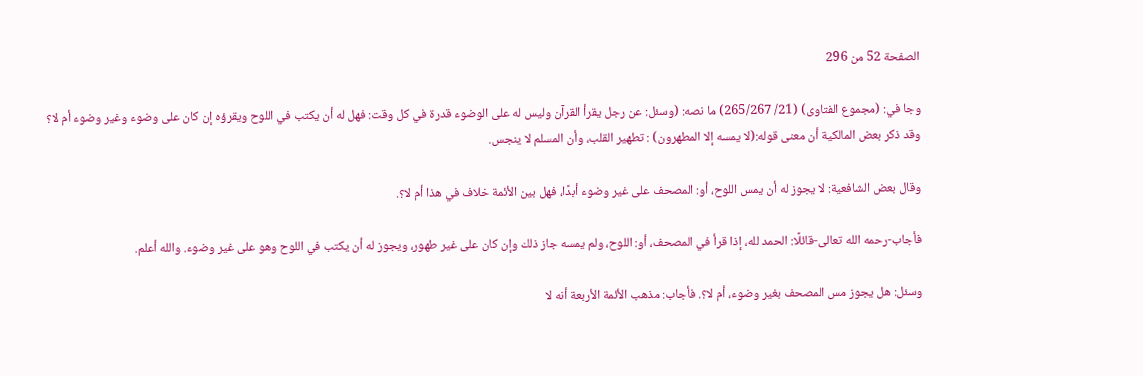الصفحة 52 من 296

وجا في: (مجموع الفتاوى) (21/ 265/267) ما نصه: (وسئل: عن رجل يقرأ القرآن وليس له على الوضوء قدرة في كل وقت: فهل له أن يكتب في اللوح ويقرؤه إن كان على وضوء وغير وضوء أم لا؟ وقد ذكر بعض المالكية أن معنى قوله:(لا يمسه إلا المطهرون) : تطهير القلب، وأن المسلم لا ينجس.

وقال بعض الشافعية: لا يجوز له أن يمس اللوح، أو: المصحف على غير وضوء أبدًا، فهل بين الأئمة خلاف في هذا أم لا؟.

فأجاب-رحمه الله تعالى-قائلًا: الحمد لله، إذا قرأ في المصحف، أو: اللوح، ولم يمسه جاز ذلك وإن كان على غير طهور، ويجوز له أن يكتب في اللوح وهو على غير وضوء. والله أعلم.

وسئل: هل يجوز مس المصحف بغير وضوء، أم لا؟. فأجاب: مذهب الأئمة الأربعة أنه لا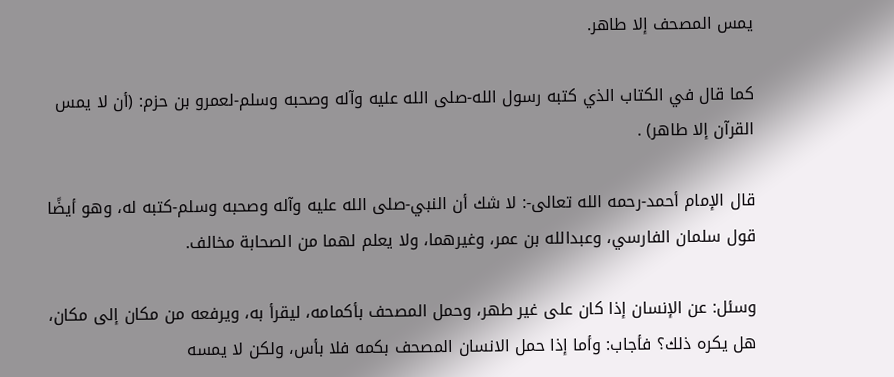يمس المصحف إلا طاهر.

كما قال في الكتاب الذي كتبه رسول الله-صلى الله عليه وآله وصحبه وسلم-لعمرو بن حزم: (أن لا يمس القرآن إلا طاهر) .

قال الإمام أحمد-رحمه الله تعالى-: لا شك أن النبي-صلى الله عليه وآله وصحبه وسلم-كتبه له، وهو أيضًا قول سلمان الفارسي، وعبدالله بن عمر، وغيرهما، ولا يعلم لهما من الصحابة مخالف.

وسئل: عن الإنسان إذا كان على غير طهر، وحمل المصحف بأكمامه، ليقرأ به، ويرفعه من مكان إلى مكان، هل يكره ذلك؟ فأجاب: وأما إذا حمل الانسان المصحف بكمه فلا بأس، ولكن لا يمسه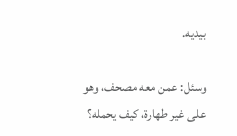بيديه.

وسئل: عمن معه مصحف، وهو على غير طهارة، كيف يحمله؟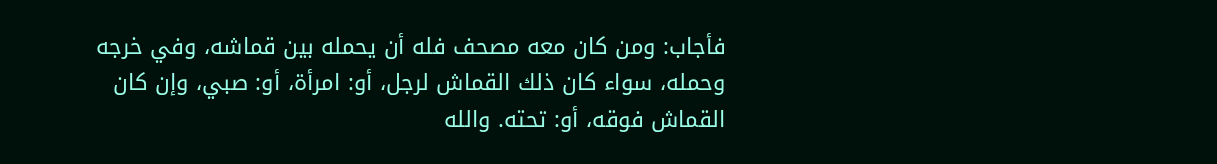فأجاب: ومن كان معه مصحف فله أن يحمله بين قماشه، وفي خرجه وحمله، سواء كان ذلك القماش لرجل، أو: امرأة، أو: صبي، وإن كان القماش فوقه، أو: تحته. والله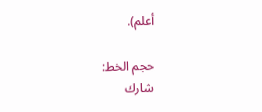أعلم).

حجم الخط:
شارك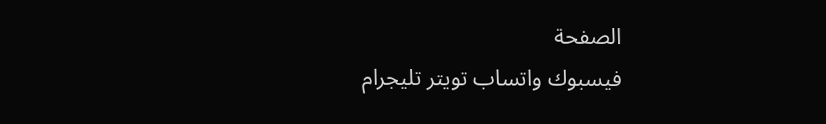الصفحة
فيسبوك واتساب تويتر تليجرام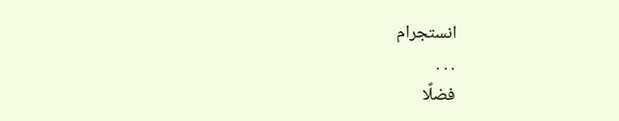انستجرام
. . .
فضلًا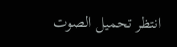انتظر تحميل الصوت